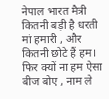नेपाल भारत मैत्री
कितनी बड़ी है धरती मां हमारी , और कितनी छोटे हैं हम। फिर क्यों ना हम ऐसा बीज बोए , नाम ले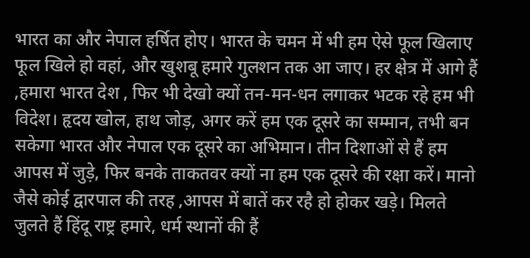भारत का और नेपाल हर्षित होए। भारत के चमन में भी हम ऐसे फूल खिलाए फूल खिले हो वहां, और खुशबू हमारे गुलशन तक आ जाए। हर क्षेत्र में आगे हैं ,हमारा भारत देश , फिर भी देखो क्यों तन-मन-धन लगाकर भटक रहे हम भी विदेश। हृदय खोल, हाथ जोड़, अगर करें हम एक दूसरे का सम्मान, तभी बन सकेगा भारत और नेपाल एक दूसरे का अभिमान। तीन दिशाओं से हैं हम आपस में जुड़े, फिर बनके ताकतवर क्यों ना हम एक दूसरे की रक्षा करें। मानो जैसे कोई द्वारपाल की तरह ,आपस में बातें कर रहै हो होकर खड़े। मिलते जुलते हैं हिंदू राष्ट्र हमारे, धर्म स्थानों की हैं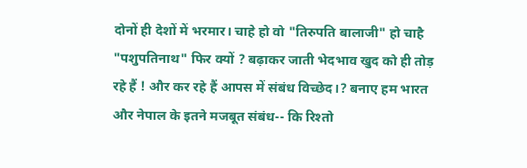दोनों ही देशों में भरमार। चाहे हो वो "तिरुपति बालाजी" हो चाहै "पशुपतिनाथ" फिर क्यों ? बढ़ाकर जाती भेदभाव खुद को ही तोड़ रहे हैं ! और कर रहे हैं आपस में संबंध विच्छेद।? बनाए हम भारत और नेपाल के इतने मजबूत संबंध-- कि रिश्तो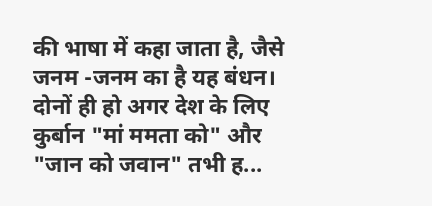की भाषा में कहा जाता है, जैसे जनम -जनम का है यह बंधन। दोनों ही हो अगर देश के लिए कुर्बान "मां ममता को" और "जान को जवान" तभी ह...